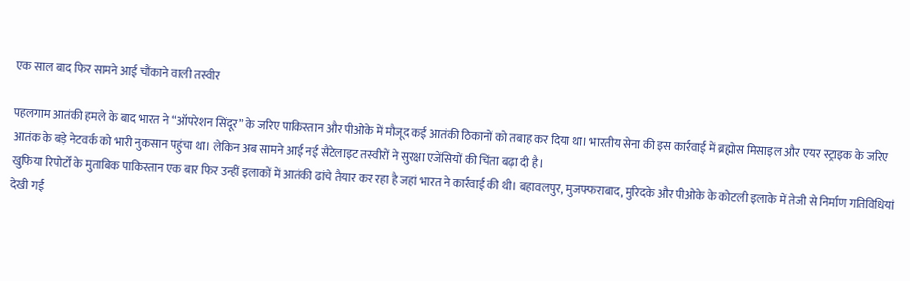एक साल बाद फिर सामने आई चौंकाने वाली तस्वीर

पहलगाम आतंकी हमले के बाद भारत ने “ऑपरेशन सिंदूर” के जरिए पाकिस्तान और पीओके में मौजूद कई आतंकी ठिकानों को तबाह कर दिया था। भारतीय सेना की इस कार्रवाई में ब्रह्मोस मिसाइल और एयर स्ट्राइक के जरिए आतंक के बड़े नेटवर्क को भारी नुकसान पहुंचा था। लेकिन अब सामने आई नई सैटेलाइट तस्वीरों ने सुरक्षा एजेंसियों की चिंता बढ़ा दी है।
खुफिया रिपोर्टों के मुताबिक पाकिस्तान एक बार फिर उन्हीं इलाकों में आतंकी ढांचे तैयार कर रहा है जहां भारत ने कार्रवाई की थी। बहावलपुर, मुजफ्फराबाद, मुरिदके और पीओके के कोटली इलाके में तेजी से निर्माण गतिविधियां देखी गई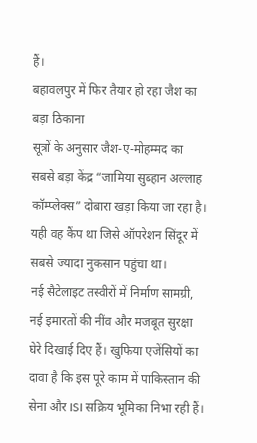हैं।
बहावलपुर में फिर तैयार हो रहा जैश का बड़ा ठिकाना
सूत्रों के अनुसार जैश-ए-मोहम्मद का सबसे बड़ा केंद्र “जामिया सुब्हान अल्लाह कॉम्प्लेक्स” दोबारा खड़ा किया जा रहा है। यही वह कैंप था जिसे ऑपरेशन सिंदूर में सबसे ज्यादा नुकसान पहुंचा था।
नई सैटेलाइट तस्वीरों में निर्माण सामग्री, नई इमारतों की नींव और मजबूत सुरक्षा घेरे दिखाई दिए हैं। खुफिया एजेंसियों का दावा है कि इस पूरे काम में पाकिस्तान की सेना और ISI सक्रिय भूमिका निभा रही हैं।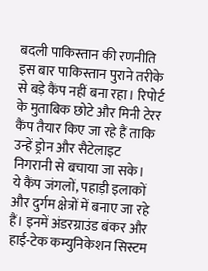बदली पाकिस्तान की रणनीति
इस बार पाकिस्तान पुराने तरीके से बड़े कैंप नहीं बना रहा। रिपोर्ट के मुताबिक छोटे और मिनी टेरर कैंप तैयार किए जा रहे हैं ताकि उन्हें ड्रोन और सैटेलाइट निगरानी से बचाया जा सके।
ये कैंप जंगलों, पहाड़ी इलाकों और दुर्गम क्षेत्रों में बनाए जा रहे हैं। इनमें अंडरग्राउंड बंकर और हाई-टेक कम्युनिकेशन सिस्टम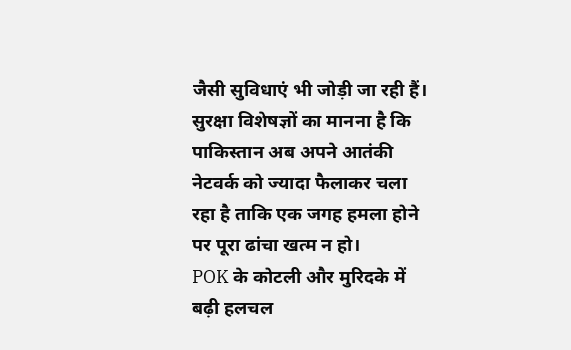जैसी सुविधाएं भी जोड़ी जा रही हैं। सुरक्षा विशेषज्ञों का मानना है कि पाकिस्तान अब अपने आतंकी नेटवर्क को ज्यादा फैलाकर चला रहा है ताकि एक जगह हमला होने पर पूरा ढांचा खत्म न हो।
POK के कोटली और मुरिदके में बढ़ी हलचल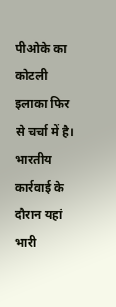पीओके का कोटली इलाका फिर से चर्चा में है। भारतीय कार्रवाई के दौरान यहां भारी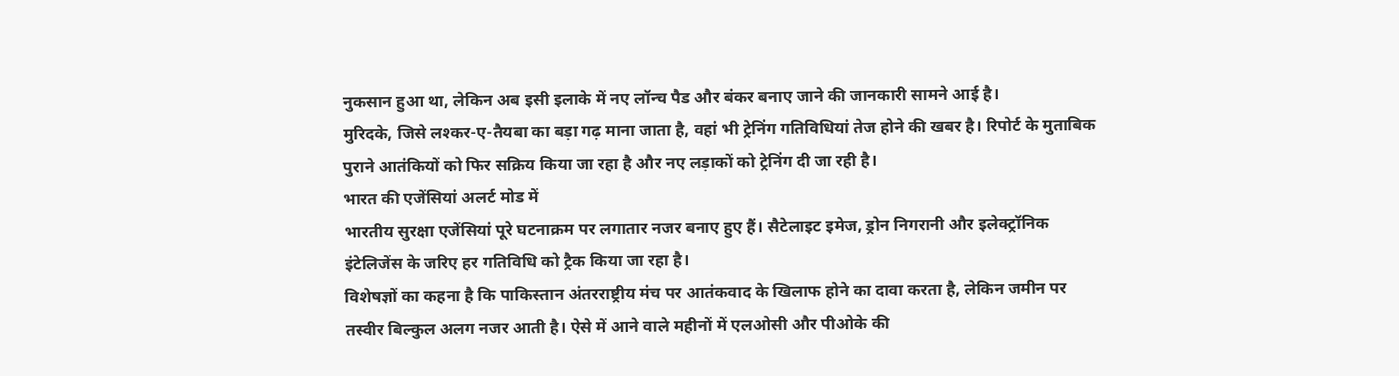नुकसान हुआ था, लेकिन अब इसी इलाके में नए लॉन्च पैड और बंकर बनाए जाने की जानकारी सामने आई है।
मुरिदके, जिसे लश्कर-ए-तैयबा का बड़ा गढ़ माना जाता है, वहां भी ट्रेनिंग गतिविधियां तेज होने की खबर है। रिपोर्ट के मुताबिक पुराने आतंकियों को फिर सक्रिय किया जा रहा है और नए लड़ाकों को ट्रेनिंग दी जा रही है।
भारत की एजेंसियां अलर्ट मोड में
भारतीय सुरक्षा एजेंसियां पूरे घटनाक्रम पर लगातार नजर बनाए हुए हैं। सैटेलाइट इमेज, ड्रोन निगरानी और इलेक्ट्रॉनिक इंटेलिजेंस के जरिए हर गतिविधि को ट्रैक किया जा रहा है।
विशेषज्ञों का कहना है कि पाकिस्तान अंतरराष्ट्रीय मंच पर आतंकवाद के खिलाफ होने का दावा करता है, लेकिन जमीन पर तस्वीर बिल्कुल अलग नजर आती है। ऐसे में आने वाले महीनों में एलओसी और पीओके की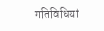गतिविधियां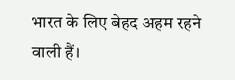भारत के लिए बेहद अहम रहने वाली हैं।